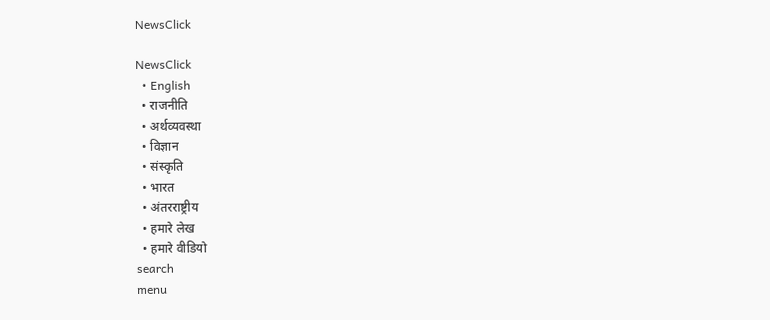NewsClick

NewsClick
  • English
  • राजनीति
  • अर्थव्यवस्था
  • विज्ञान
  • संस्कृति
  • भारत
  • अंतरराष्ट्रीय
  • हमारे लेख
  • हमारे वीडियो
search
menu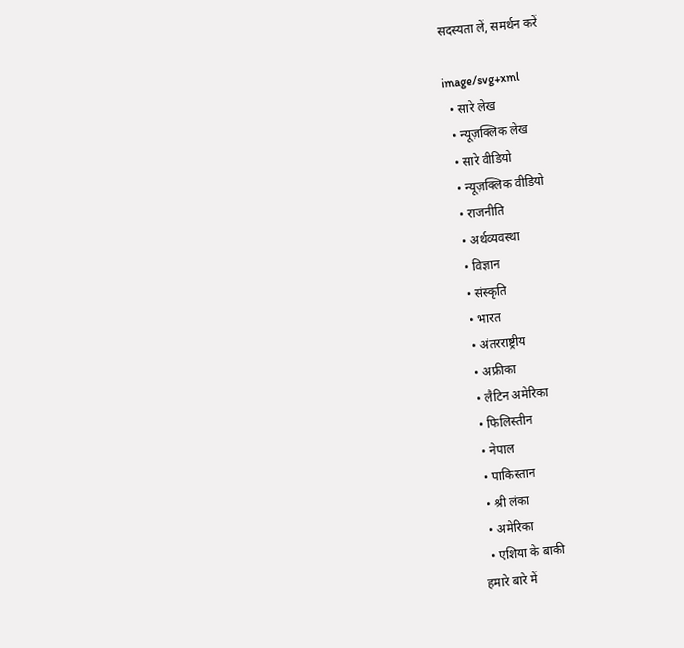सदस्यता लें, समर्थन करें

image/svg+xml
  • सारे लेख
  • न्यूज़क्लिक लेख
  • सारे वीडियो
  • न्यूज़क्लिक वीडियो
  • राजनीति
  • अर्थव्यवस्था
  • विज्ञान
  • संस्कृति
  • भारत
  • अंतरराष्ट्रीय
  • अफ्रीका
  • लैटिन अमेरिका
  • फिलिस्तीन
  • नेपाल
  • पाकिस्तान
  • श्री लंका
  • अमेरिका
  • एशिया के बाकी
हमारे बारे में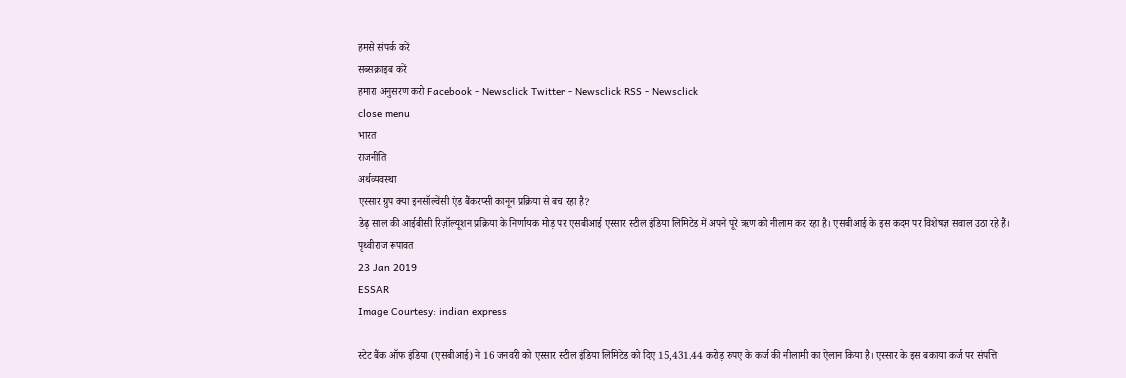हमसे संपर्क करें
सब्सक्राइब करें
हमारा अनुसरण करो Facebook - Newsclick Twitter - Newsclick RSS - Newsclick
close menu
भारत
राजनीति
अर्थव्यवस्था
एस्सार ग्रुप क्या इनसॉल्वेंसी एंड बैंकरप्सी कानून प्रक्रिया से बच रहा है?
डेढ़ साल की आईबीसी रिज़ॉल्यूशन प्रक्रिया के निर्णायक मोड़ पर एसबीआई एस्सार स्टील इंडिया लिमिटेड में अपने पूरे ऋण को नीलाम कर रहा है। एसबीआई के इस कदम पर विशेषज्ञ सवाल उठा रहे हैं।
पृथ्वीराज रूपावत
23 Jan 2019
ESSAR
Image Courtesy: indian express

स्टेट बैंक ऑफ इंडिया (एसबीआई) ने 16 जनवरी को एस्सार स्टील इंडिया लिमिटेड को दिए 15,431.44 करोड़ रुपए के कर्ज की नीलामी का ऐलान किया है। एस्सार के इस बकाया कर्ज पर संपत्ति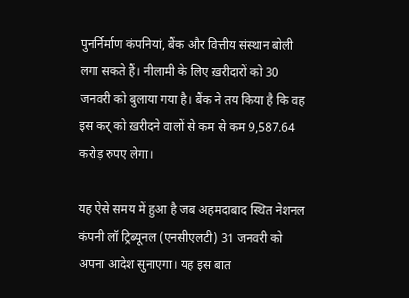पुनर्निर्माण कंपनियां, बैंक और वित्तीय संस्थान बोली लगा सकते हैं। नीलामी के लिए ख़रीदारों को 30 जनवरी को बुलाया गया है। बैंक ने तय किया है कि वह इस कर् को ख़रीदने वालों से कम से कम 9,587.64 करोड़ रुपए लेगा।

यह ऐसे समय में हुआ है जब अहमदाबाद स्थित नेशनल कंपनी लॉ ट्रिब्यूनल (एनसीएलटी) 31 जनवरी को अपना आदेश सुनाएगा। यह इस बात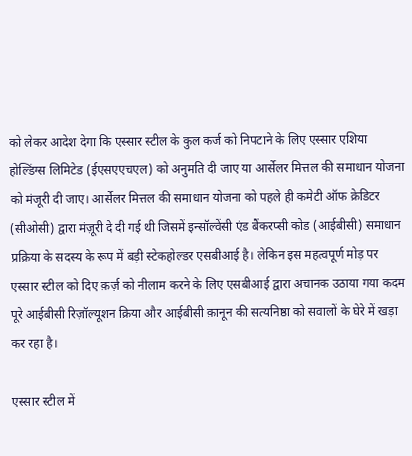को लेकर आदेश देगा कि एस्सार स्टील के कुल कर्ज को निपटाने के लिए एस्सार एशिया होल्डिंग्स लिमिटेड (ईएसएएचएल) को अनुमति दी जाए या आर्सेलर मित्तल की समाधान योजना को मंजूरी दी जाए। आर्सेलर मित्तल की समाधान योजना को पहले ही कमेटी ऑफ क्रेडिटर (सीओसी) द्वारा मंज़ूरी दे दी गई थी जिसमें इन्सॉल्वेंसी एंड बैंकरप्सी कोड (आईबीसी) समाधान प्रक्रिया के सदस्य के रूप में बड़ी स्टेकहोल्डर एसबीआई है। लेकिन इस महत्वपूर्ण मोड़ पर एस्सार स्टील को दिए क़र्ज़ को नीलाम करने के लिए एसबीआई द्वारा अचानक उठाया गया कदम पूरे आईबीसी रिज़ॉल्यूशन क्रिया और आईबीसी क़ानून की सत्यनिष्ठा को सवालों के घेरे में खड़ा कर रहा है।

एस्सार स्टील में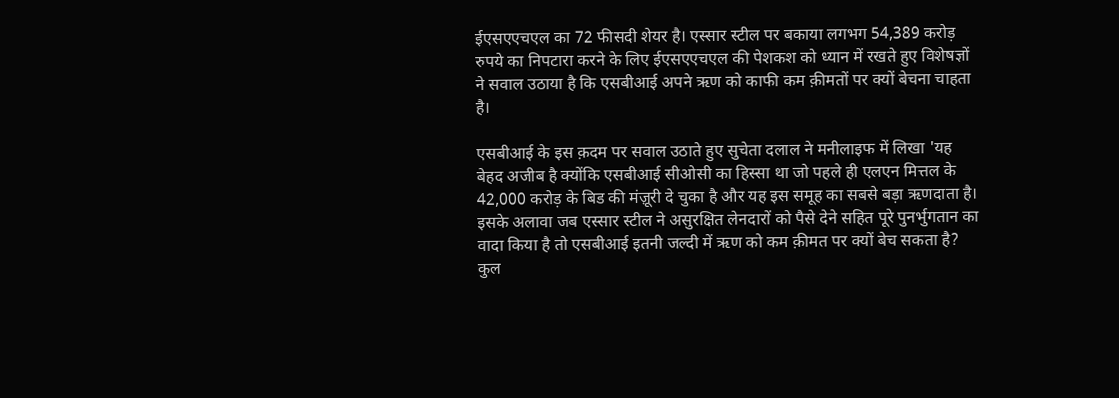ईएसएएचएल का 72 फीसदी शेयर है। एस्सार स्टील पर बकाया लगभग 54,389 करोड़ रुपये का निपटारा करने के लिए ईएसएएचएल की पेशकश को ध्यान में रखते हुए विशेषज्ञों ने सवाल उठाया है कि एसबीआई अपने ऋण को काफी कम क़ीमतों पर क्यों बेचना चाहता है।

एसबीआई के इस क़दम पर सवाल उठाते हुए सुचेता दलाल ने मनीलाइफ में लिखा 'यह बेहद अजीब है क्योंकि एसबीआई सीओसी का हिस्सा था जो पहले ही एलएन मित्तल के 42,000 करोड़ के बिड की मंज़ूरी दे चुका है और यह इस समूह का सबसे बड़ा ऋणदाता है। इसके अलावा जब एस्सार स्टील ने असुरक्षित लेनदारों को पैसे देने सहित पूरे पुनर्भुगतान का वादा किया है तो एसबीआई इतनी जल्दी में ऋण को कम क़ीमत पर क्यों बेच सकता है? कुल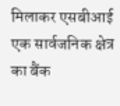मिलाकर एसबीआई एक सार्वजनिक क्षेत्र का बैंक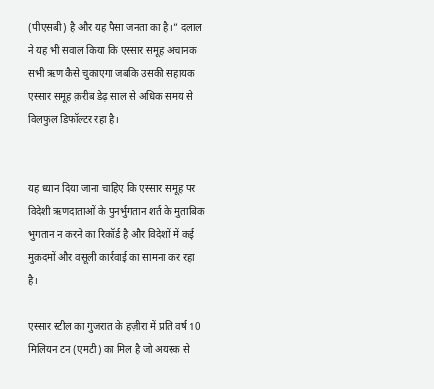(पीएसबी) है और यह पैसा जनता का है।” दलाल ने यह भी सवाल किया कि एस्सार समूह अचानक सभी ऋण कैसे चुकाएगा जबकि उसकी सहायक एस्सार समूह क़रीब डेढ़ साल से अधिक समय से विलफुल डिफॉल्टर रहा है।


यह ध्यान दिया जाना चाहिए कि एस्सार समूह पर विदेशी ऋणदाताओं के पुनर्भुगतान शर्त के मुताबिक भुगतान न करने का रिकॉर्ड है और विदेशों में कई मुक़दमों और वसूली कार्रवाई का सामना कर रहा है।

एस्सार स्टील का गुजरात के हज़ीरा में प्रति वर्ष 10 मिलियन टन (एमटी) का मिल है जो अयस्क से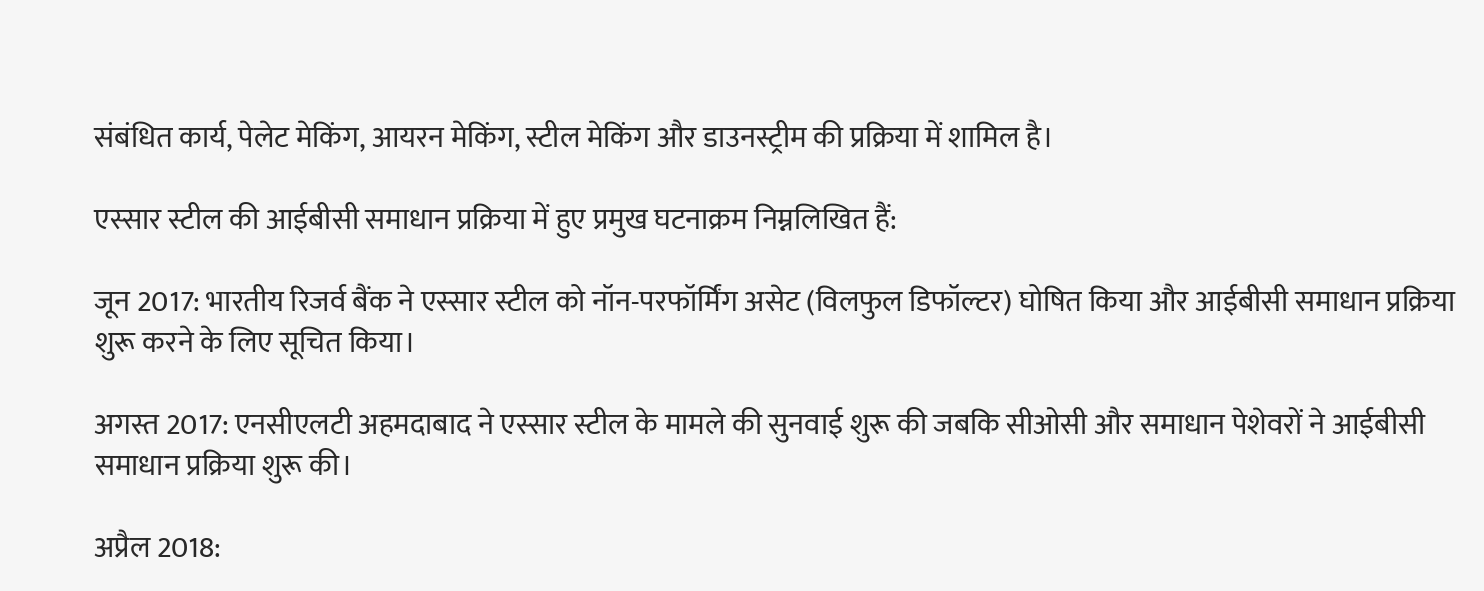संबंधित कार्य, पेलेट मेकिंग, आयरन मेकिंग, स्टील मेकिंग और डाउनस्ट्रीम की प्रक्रिया में शामिल है।

एस्सार स्टील की आईबीसी समाधान प्रक्रिया में हुए प्रमुख घटनाक्रम निम्नलिखित हैं:

जून 2017: भारतीय रिजर्व बैंक ने एस्सार स्टील को नॉन-परफॉर्मिंग असेट (विलफुल डिफॉल्टर) घोषित किया और आईबीसी समाधान प्रक्रिया शुरू करने के लिए सूचित किया।

अगस्त 2017: एनसीएलटी अहमदाबाद ने एस्सार स्टील के मामले की सुनवाई शुरू की जबकि सीओसी और समाधान पेशेवरों ने आईबीसी समाधान प्रक्रिया शुरू की।

अप्रैल 2018: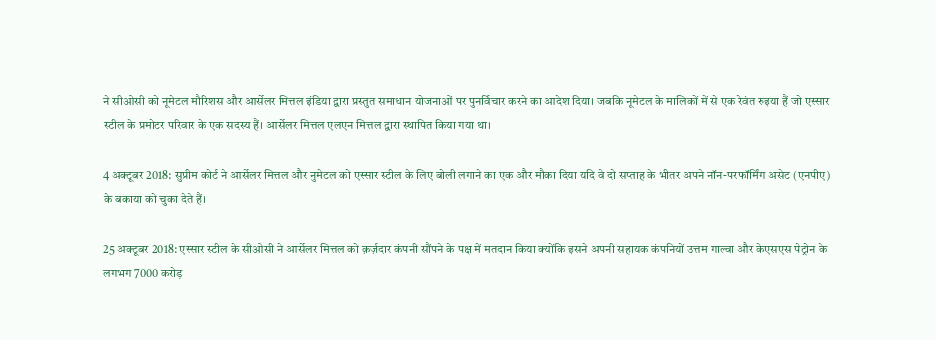ने सीओसी को नूमेटल मौरिशस और आर्सेलर मित्तल इंडिया द्वारा प्रस्तुत समाधान योजनाओं पर पुनर्विचार करने का आदेश दिया। जबकि नूमेटल के मालिकों में से एक रेवंत रुइया हैं जो एस्सार स्टील के प्रमोटर परिवार के एक सदस्य हैं। आर्सेलर मित्तल एलएन मित्तल द्वारा स्थापित किया गया था।

4 अक्टूबर 2018: सुप्रीम कोर्ट ने आर्सेलर मित्तल और नुमेटल को एस्सार स्टील के लिए बोली लगाने का एक और मौका दिया यदि वे दो सप्ताह के भीतर अपने नॉन-परफॉर्मिंग असेट (एनपीए) के बकाया को चुका देते हैं।

25 अक्टूबर 2018: एस्सार स्टील के सीओसी ने आर्सेलर मित्तल को क़र्ज़दार कंपनी सौंपने के पक्ष में मतदान किया क्योंकि इसने अपनी सहायक कंपनियों उत्तम गाल्वा और केएसएस पेट्रोन के लगभग 7000 करोड़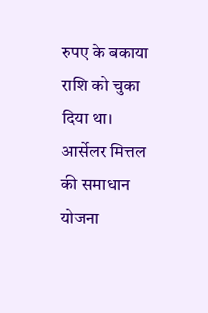रुपए के बकाया राशि को चुका दिया था। आर्सेलर मित्तल की समाधान योजना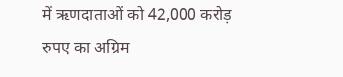में ऋणदाताओं को 42,000 करोड़ रुपए का अग्रिम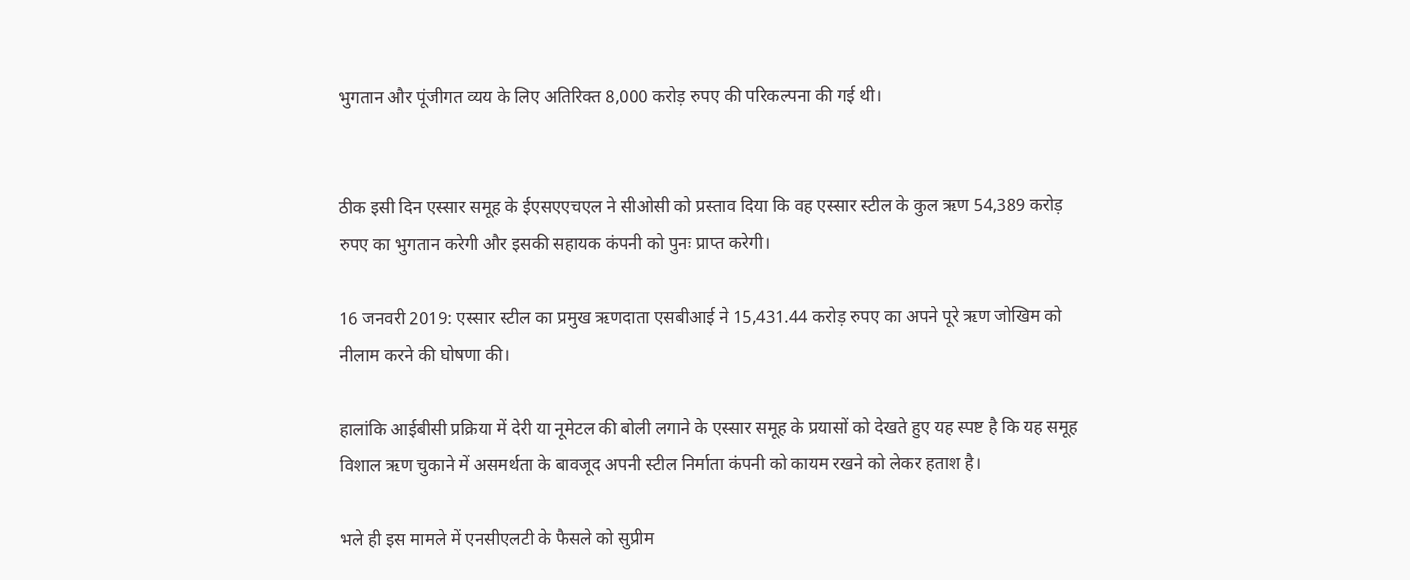भुगतान और पूंजीगत व्यय के लिए अतिरिक्त 8,000 करोड़ रुपए की परिकल्पना की गई थी।


ठीक इसी दिन एस्सार समूह के ईएसएएचएल ने सीओसी को प्रस्ताव दिया कि वह एस्सार स्टील के कुल ऋण 54,389 करोड़ रुपए का भुगतान करेगी और इसकी सहायक कंपनी को पुनः प्राप्त करेगी।

16 जनवरी 2019: एस्सार स्टील का प्रमुख ऋणदाता एसबीआई ने 15,431.44 करोड़ रुपए का अपने पूरे ऋण जोखिम को नीलाम करने की घोषणा की।

हालांकि आईबीसी प्रक्रिया में देरी या नूमेटल की बोली लगाने के एस्सार समूह के प्रयासों को देखते हुए यह स्पष्ट है कि यह समूह विशाल ऋण चुकाने में असमर्थता के बावजूद अपनी स्टील निर्माता कंपनी को कायम रखने को लेकर हताश है।

भले ही इस मामले में एनसीएलटी के फैसले को सुप्रीम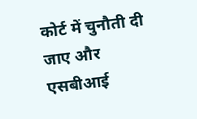कोर्ट में चुनौती दी जाए और एसबीआई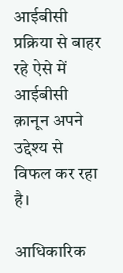आईबीसी प्रक्रिया से बाहर रहे ऐसे में आईबीसी क़ानून अपने उद्देश्य से विफल कर रहा है।

आधिकारिक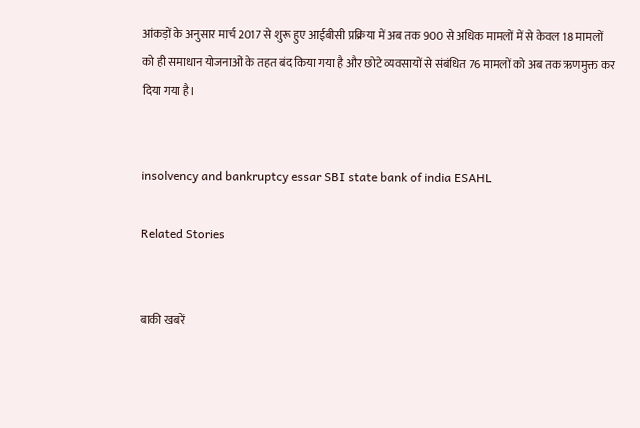आंकड़ों के अनुसार मार्च 2017 से शुरू हुए आईबीसी प्रक्रिया में अब तक 900 से अधिक मामलों में से केवल 18 मामलों को ही समाधान योजनाओं के तहत बंद किया गया है और छोटे व्यवसायों से संबंधित 76 मामलों को अब तक ऋणमुक्त कर दिया गया है।


insolvency and bankruptcy essar SBI state bank of india ESAHL

Related Stories


बाकी खबरें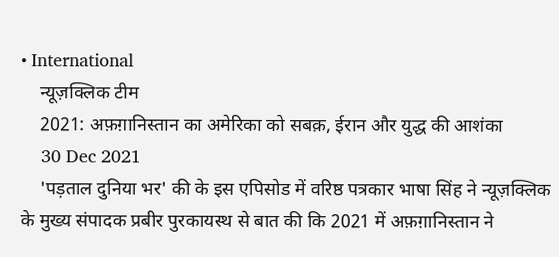• International
    न्यूज़क्लिक टीम
    2021: अफ़ग़ानिस्तान का अमेरिका को सबक़, ईरान और युद्ध की आशंका
    30 Dec 2021
    'पड़ताल दुनिया भर' की के इस एपिसोड में वरिष्ठ पत्रकार भाषा सिंह ने न्यूज़क्लिक के मुख्य संपादक प्रबीर पुरकायस्थ से बात की कि 2021 में अफ़ग़ानिस्तान ने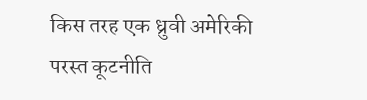किस तरह एक ध्रुवी अमेरिकी परस्त कूटनीति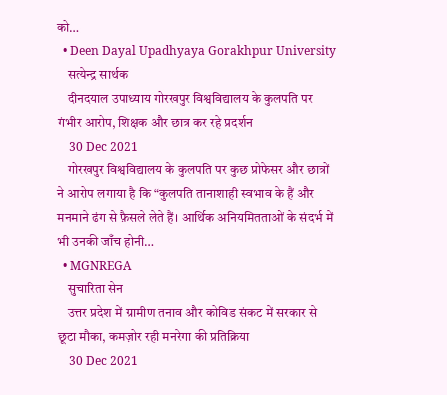को…
  • Deen Dayal Upadhyaya Gorakhpur University
    सत्येन्द्र सार्थक
    दीनदयाल उपाध्याय गोरखपुर विश्वविद्यालय के कुलपति पर गंभीर आरोप, शिक्षक और छात्र कर रहे प्रदर्शन
    30 Dec 2021
    गोरखपुर विश्वविद्यालय के कुलपति पर कुछ प्रोफेसर और छात्रों ने आरोप लगाया है कि “कुलपति तानाशाही स्वभाव के हैं और मनमाने ढंग से फ़ैसले लेते हैं। आर्थिक अनियमितताओं के संदर्भ में भी उनकी जाँच होनी…
  • MGNREGA
    सुचारिता सेन
    उत्तर प्रदेश में ग्रामीण तनाव और कोविड संकट में सरकार से छूटा मौका, कमज़ोर रही मनरेगा की प्रतिक्रिया
    30 Dec 2021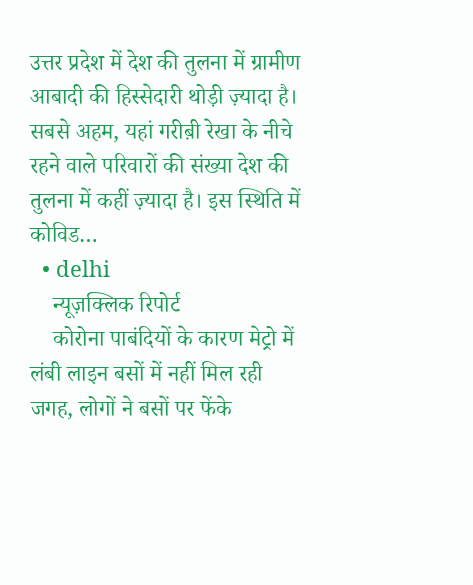उत्तर प्रदेश में देश की तुलना में ग्रामीण आबादी की हिस्सेदारी थोड़ी ज़्यादा है। सबसे अहम, यहां गरीब़ी रेखा के नीचे रहने वाले परिवारों की संख्या देश की तुलना में कहीं ज़्यादा है। इस स्थिति में कोविड…
  • delhi
    न्यूज़क्लिक रिपोर्ट
    कोरोना पाबंदियों के कारण मेट्रो में लंबी लाइन बसों में नहीं मिल रही जगह, लोगों ने बसों पर फेंके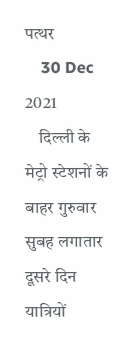पत्थर
    30 Dec 2021
    दिल्ली के मेट्रो स्टेशनों के बाहर गुरुवार सुबह लगातार दूसरे दिन यात्रियों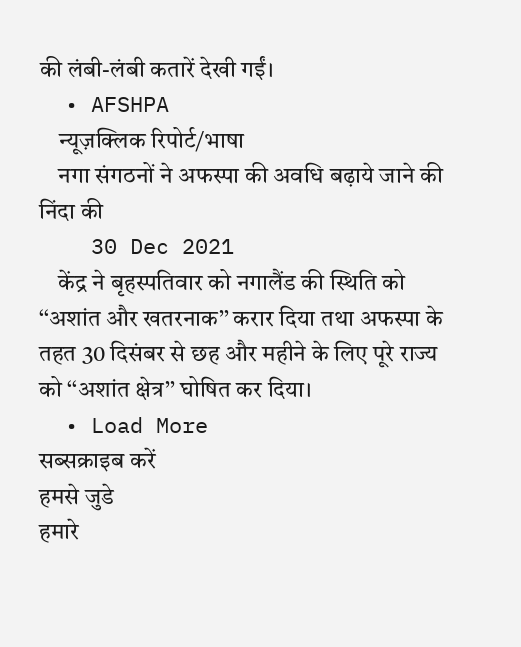की लंबी-लंबी कतारें देखी गईं।
  • AFSHPA
    न्यूज़क्लिक रिपोर्ट/भाषा
    नगा संगठनों ने अफस्पा की अवधि बढ़ाये जाने की निंदा की
    30 Dec 2021
    केंद्र ने बृहस्पतिवार को नगालैंड की स्थिति को ‘‘अशांत और खतरनाक’’ करार दिया तथा अफस्पा के तहत 30 दिसंबर से छह और महीने के लिए पूरे राज्य को ‘‘अशांत क्षेत्र’’ घोषित कर दिया।
  • Load More
सब्सक्राइब करें
हमसे जुडे
हमारे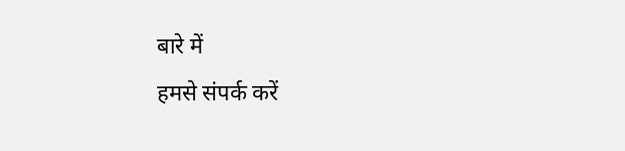बारे में
हमसे संपर्क करें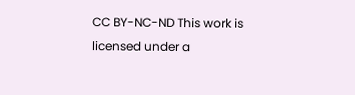CC BY-NC-ND This work is licensed under a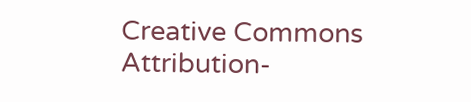Creative Commons Attribution-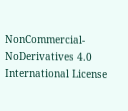NonCommercial-NoDerivatives 4.0 International License